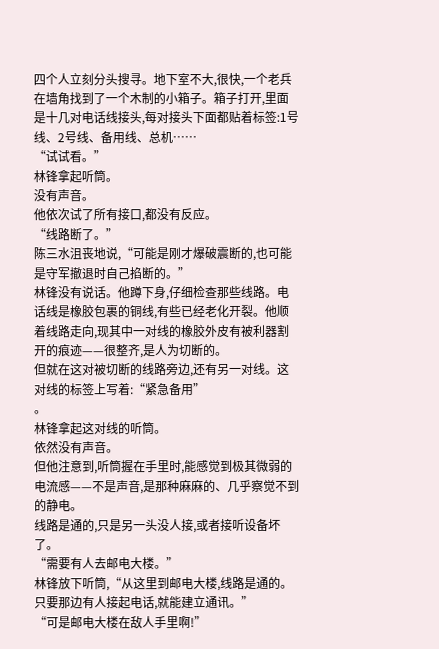四个人立刻分头搜寻。地下室不大,很快,一个老兵在墙角找到了一个木制的小箱子。箱子打开,里面是十几对电话线接头,每对接头下面都贴着标签:1号线、2号线、备用线、总机……
“试试看。”
林锋拿起听筒。
没有声音。
他依次试了所有接口,都没有反应。
“线路断了。”
陈三水沮丧地说,“可能是刚才爆破震断的,也可能是守军撤退时自己掐断的。”
林锋没有说话。他蹲下身,仔细检查那些线路。电话线是橡胶包裹的铜线,有些已经老化开裂。他顺着线路走向,现其中一对线的橡胶外皮有被利器割开的痕迹——很整齐,是人为切断的。
但就在这对被切断的线路旁边,还有另一对线。这对线的标签上写着:“紧急备用”
。
林锋拿起这对线的听筒。
依然没有声音。
但他注意到,听筒握在手里时,能感觉到极其微弱的电流感——不是声音,是那种麻麻的、几乎察觉不到的静电。
线路是通的,只是另一头没人接,或者接听设备坏了。
“需要有人去邮电大楼。”
林锋放下听筒,“从这里到邮电大楼,线路是通的。只要那边有人接起电话,就能建立通讯。”
“可是邮电大楼在敌人手里啊!”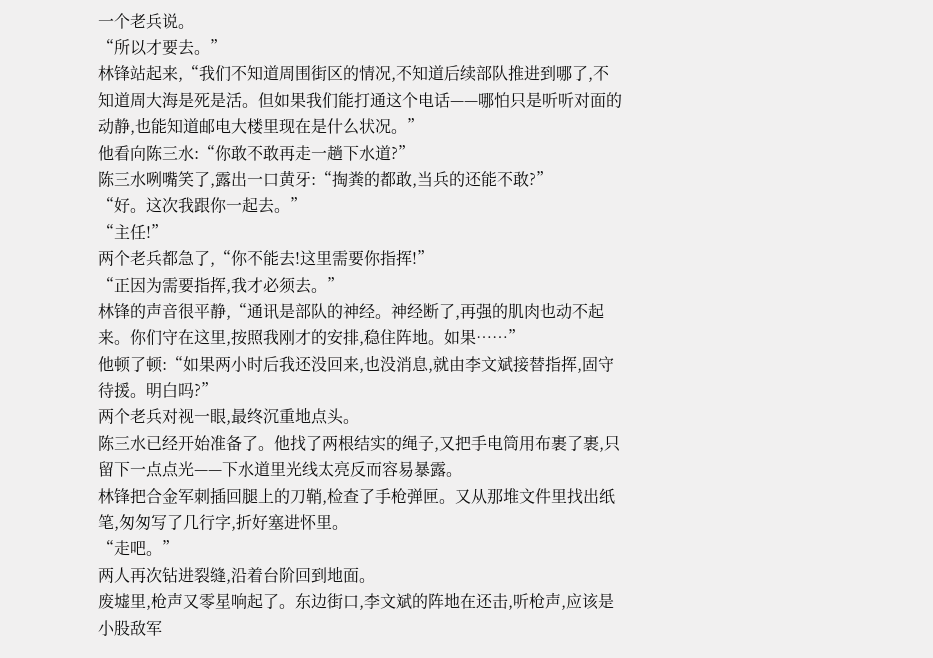一个老兵说。
“所以才要去。”
林锋站起来,“我们不知道周围街区的情况,不知道后续部队推进到哪了,不知道周大海是死是活。但如果我们能打通这个电话——哪怕只是听听对面的动静,也能知道邮电大楼里现在是什么状况。”
他看向陈三水:“你敢不敢再走一趟下水道?”
陈三水咧嘴笑了,露出一口黄牙:“掏粪的都敢,当兵的还能不敢?”
“好。这次我跟你一起去。”
“主任!”
两个老兵都急了,“你不能去!这里需要你指挥!”
“正因为需要指挥,我才必须去。”
林锋的声音很平静,“通讯是部队的神经。神经断了,再强的肌肉也动不起来。你们守在这里,按照我刚才的安排,稳住阵地。如果……”
他顿了顿:“如果两小时后我还没回来,也没消息,就由李文斌接替指挥,固守待援。明白吗?”
两个老兵对视一眼,最终沉重地点头。
陈三水已经开始准备了。他找了两根结实的绳子,又把手电筒用布裹了裹,只留下一点点光——下水道里光线太亮反而容易暴露。
林锋把合金军刺插回腿上的刀鞘,检查了手枪弹匣。又从那堆文件里找出纸笔,匆匆写了几行字,折好塞进怀里。
“走吧。”
两人再次钻进裂缝,沿着台阶回到地面。
废墟里,枪声又零星响起了。东边街口,李文斌的阵地在还击,听枪声,应该是小股敌军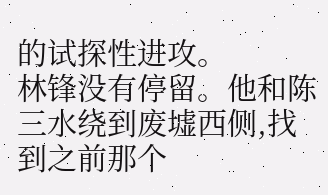的试探性进攻。
林锋没有停留。他和陈三水绕到废墟西侧,找到之前那个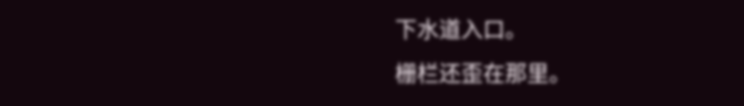下水道入口。
栅栏还歪在那里。